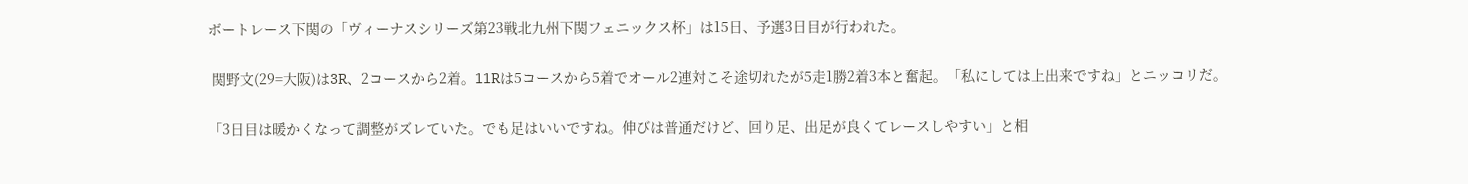ボートレース下関の「ヴィーナスシリーズ第23戦北九州下関フェニックス杯」は15日、予選3日目が行われた。

 関野文(29=大阪)は3R、2コースから2着。11Rは5コースから5着でオール2連対こそ途切れたが5走1勝2着3本と奮起。「私にしては上出来ですね」とニッコリだ。

「3日目は暖かくなって調整がズレていた。でも足はいいですね。伸びは普通だけど、回り足、出足が良くてレースしやすい」と相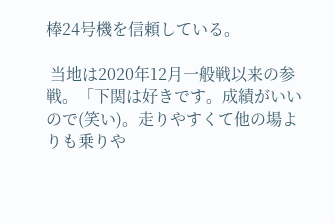棒24号機を信頼している。

 当地は2020年12月一般戦以来の参戦。「下関は好きです。成績がいいので(笑い)。走りやすくて他の場よりも乗りや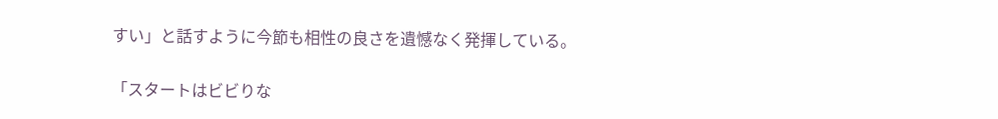すい」と話すように今節も相性の良さを遺憾なく発揮している。

「スタートはビビりな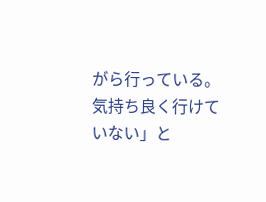がら行っている。気持ち良く行けていない」と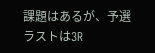課題はあるが、予選ラストは3R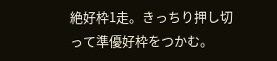絶好枠1走。きっちり押し切って準優好枠をつかむ。